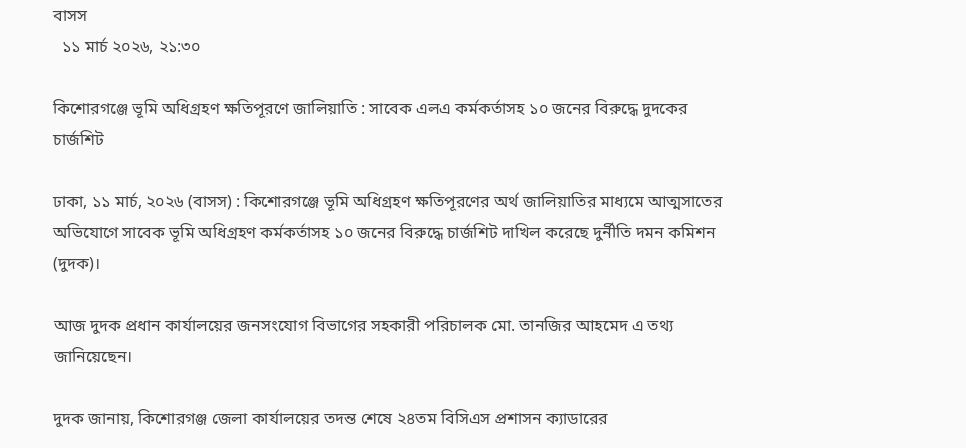বাসস
  ১১ মার্চ ২০২৬, ২১:৩০

কিশোরগঞ্জে ভূমি অধিগ্রহণ ক্ষতিপূরণে জালিয়াতি : সাবেক এলএ কর্মকর্তাসহ ১০ জনের বিরুদ্ধে দুদকের চার্জশিট

ঢাকা, ১১ মার্চ, ২০২৬ (বাসস) : কিশোরগঞ্জে ভূমি অধিগ্রহণ ক্ষতিপূরণের অর্থ জালিয়াতির মাধ্যমে আত্মসাতের অভিযোগে সাবেক ভূমি অধিগ্রহণ কর্মকর্তাসহ ১০ জনের বিরুদ্ধে চার্জশিট দাখিল করেছে দুর্নীতি দমন কমিশন (দুদক)।

আজ দুদক প্রধান কার্যালয়ের জনসংযোগ বিভাগের সহকারী পরিচালক মো. তানজির আহমেদ এ তথ্য জানিয়েছেন।

দুদক জানায়, কিশোরগঞ্জ জেলা কার্যালয়ের তদন্ত শেষে ২৪তম বিসিএস প্রশাসন ক্যাডারের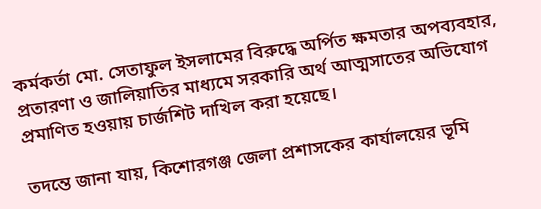কর্মকর্তা মো. সেতাফুল ইসলামের বিরুদ্ধে অর্পিত ক্ষমতার অপব্যবহার, প্রতারণা ও জালিয়াতির মাধ্যমে সরকারি অর্থ আত্মসাতের অভিযোগ প্রমাণিত হওয়ায় চার্জশিট দাখিল করা হয়েছে।

তদন্তে জানা যায়, কিশোরগঞ্জ জেলা প্রশাসকের কার্যালয়ের ভূমি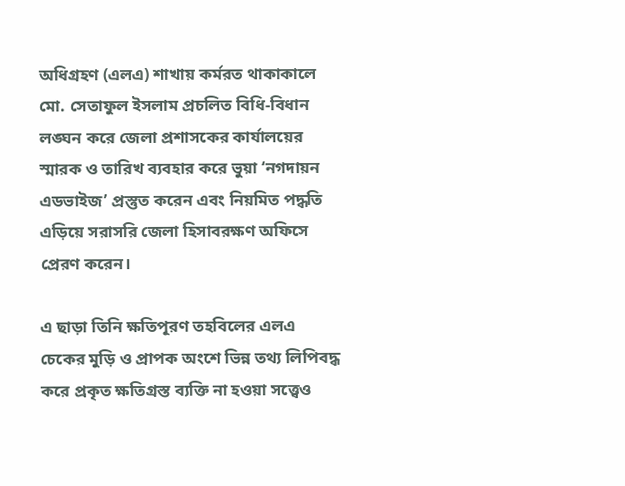অধিগ্রহণ (এলএ) শাখায় কর্মরত থাকাকালে মো. সেতাফুল ইসলাম প্রচলিত বিধি-বিধান লঙ্ঘন করে জেলা প্রশাসকের কার্যালয়ের স্মারক ও তারিখ ব্যবহার করে ভুয়া ‘নগদায়ন এডভাইজ’ প্রস্তুত করেন এবং নিয়মিত পদ্ধতি এড়িয়ে সরাসরি জেলা হিসাবরক্ষণ অফিসে প্রেরণ করেন।

এ ছাড়া তিনি ক্ষতিপূরণ তহবিলের এলএ চেকের মুড়ি ও প্রাপক অংশে ভিন্ন তথ্য লিপিবদ্ধ করে প্রকৃত ক্ষতিগ্রস্ত ব্যক্তি না হওয়া সত্ত্বেও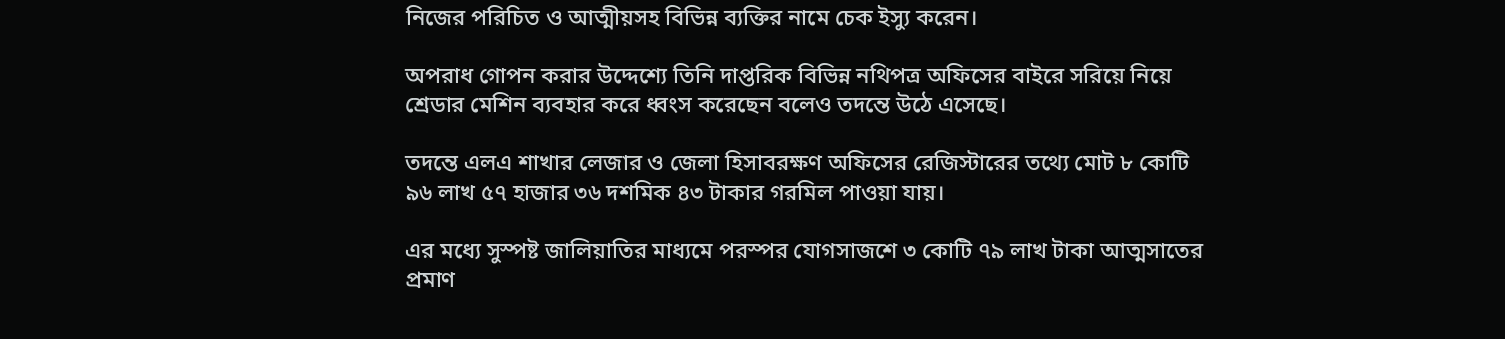নিজের পরিচিত ও আত্মীয়সহ বিভিন্ন ব্যক্তির নামে চেক ইস্যু করেন।

অপরাধ গোপন করার উদ্দেশ্যে তিনি দাপ্তরিক বিভিন্ন নথিপত্র অফিসের বাইরে সরিয়ে নিয়ে শ্রেডার মেশিন ব্যবহার করে ধ্বংস করেছেন বলেও তদন্তে উঠে এসেছে।

তদন্তে এলএ শাখার লেজার ও জেলা হিসাবরক্ষণ অফিসের রেজিস্টারের তথ্যে মোট ৮ কোটি ৯৬ লাখ ৫৭ হাজার ৩৬ দশমিক ৪৩ টাকার গরমিল পাওয়া যায়।

এর মধ্যে সুস্পষ্ট জালিয়াতির মাধ্যমে পরস্পর যোগসাজশে ৩ কোটি ৭৯ লাখ টাকা আত্মসাতের প্রমাণ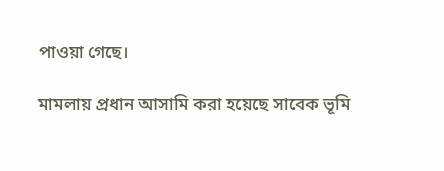পাওয়া গেছে।

মামলায় প্রধান আসামি করা হয়েছে সাবেক ভূমি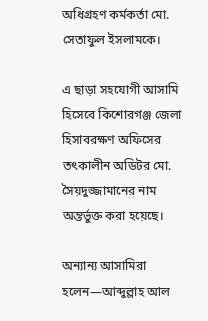অধিগ্রহণ কর্মকর্তা মো. সেতাফুল ইসলামকে।

এ ছাড়া সহযোগী আসামি হিসেবে কিশোরগঞ্জ জেলা হিসাবরক্ষণ অফিসের তৎকালীন অডিটর মো. সৈয়দুজ্জামানের নাম অন্তর্ভুক্ত করা হয়েছে।

অন্যান্য আসামিরা হলেন—আব্দুল্লাহ আল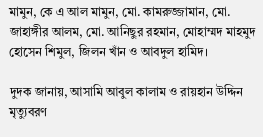মামুন, কে এ আল মামুন, মো. কামরুজ্জামান, মো. জাহাঙ্গীর আলম, মো. আনিছুর রহমান, মোহাম্মদ মাহমুদ হোসেন শিমুল, জিলন খাঁন ও আবদুল হামিদ।

দুদক জানায়, আসামি আবুল কালাম ও রায়হান উদ্দিন মৃত্যুবরণ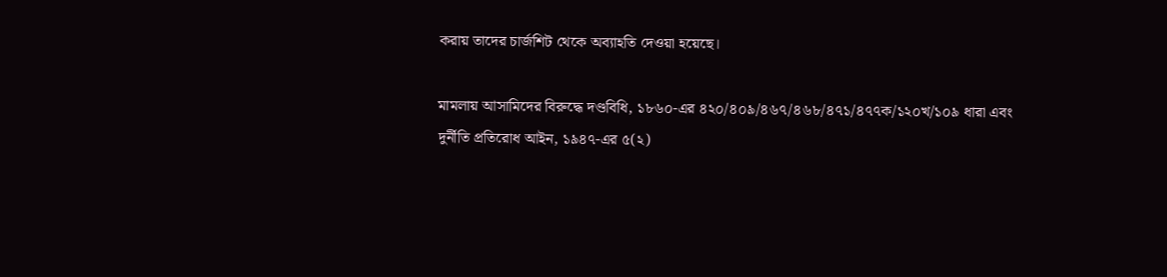করায় তাদের চার্জশিট থেকে অব্যাহতি দেওয়া হয়েছে।

মামলায় আসামিদের বিরুদ্ধে দণ্ডবিধি, ১৮৬০-এর ৪২০/৪০৯/৪৬৭/৪৬৮/৪৭১/৪৭৭ক/১২০খ/১০৯ ধারা এবং দুর্নীতি প্রতিরোধ আইন, ১৯৪৭-এর ৫(২)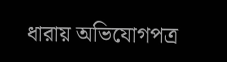ধারায় অভিযোগপত্র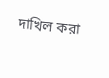দাখিল করা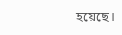হয়েছে।